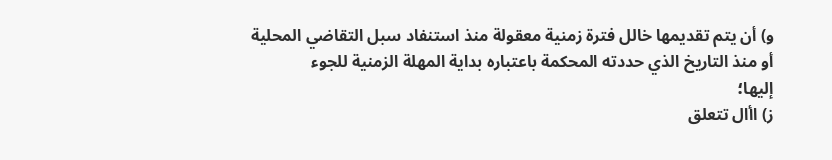و) أن يتم تقديمها خالل فترة زمنية معقولة منذ استنفاد سبل التقاضي المحلية
أو منذ التاريخ الذي حددته المحكمة باعتباره بداية المهلة الزمنية للجوء
إليها؛
ز) اأال تتعلق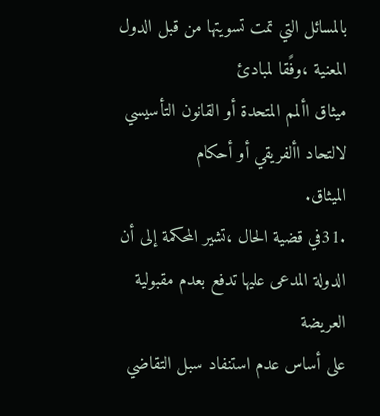بالمسائل التي تمت تسويتها من قبل الدول المعنية ،وفًقا لمبادئ
ميثاق األمم المتحدة أو القانون التأسيسي لالتحاد األفريقي أو أحكام
الميثاق.
.31في قضية الحال ،تشير المحكمة إلى أن الدولة المدعى عليها تدفع بعدم مقبولية العريضة
على أساس عدم استنفاد سبل التقاضي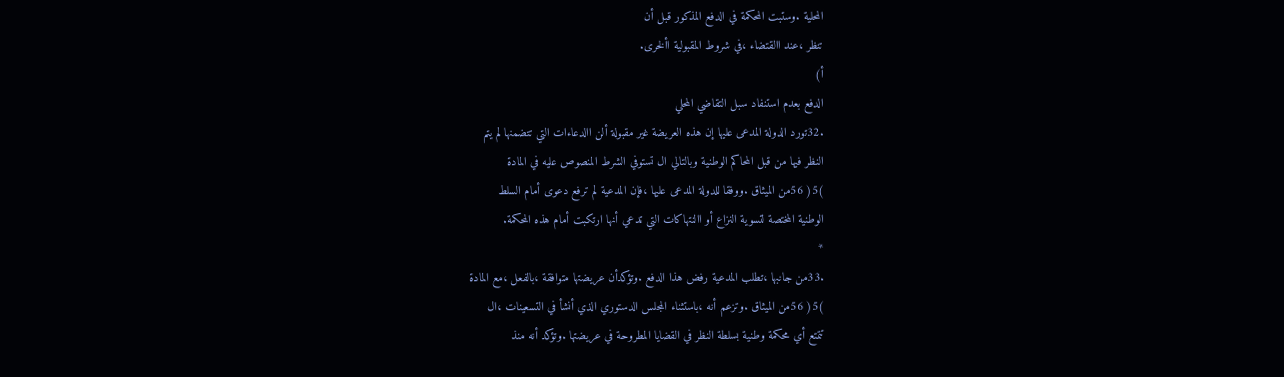المحلية .وستبت المحكمة في الدفع المذكور قبل أن
تنظر ،عند االقتضاء ،في شروط المقبولية األخرى.
أ)
الدفع بعدم استنفاد سبل التقاضي المحلي
.32تورد الدولة المدعى عليها إن هذه العريضة غير مقبولة ألن االدعاءات التي تتضمنها لم يتم
النظر فيها من قبل المحاكم الوطنية وبالتالي ال تستوفي الشرط المنصوص عليه في المادة
)5( 56من الميثاق .ووفقا للدولة المدعى عليها ،فإن المدعية لم ترفع دعوى أمام السلط
الوطنية المختصة لتسوية النزاع أو االنتهاكات التي تدعي أنها ارتكبت أمام هذه المحكمة.
*
.33من جانبها ،تطلب المدعية رفض هذا الدفع .وتؤكدأن عريضتها متوافقة ،بالفعل ،مع المادة
)5( 56من الميثاق .وتزعم أنه ،باستثناء المجلس الدستوري الذي أنشأ في التسعينات ،ال
تتمتع أي محكمة وطنية بسلطة النظر في القضايا المطروحة في عريضتها .وتؤكد أنه منذ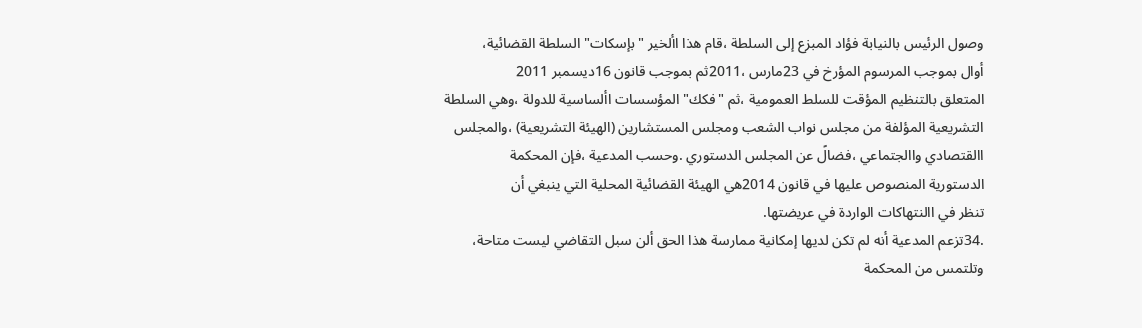وصول الرئيس بالنيابة فؤاد المبزع إلى السلطة ،قام هذا األخير "بإسكات" السلطة القضائية،
أوال بموجب المرسوم المؤرخ في 23مارس ،2011ثم بموجب قانون 16ديسمبر 2011
المتعلق بالتنظيم المؤقت للسلط العمومية ،ثم "فكك" المؤسسات األساسية للدولة ،وهي السلطة
التشريعية المؤلفة من مجلس نواب الشعب ومجلس المستشارين (الهيئة التشريعية) ،والمجلس
االقتصادي واالجتماعي ،فضالً عن المجلس الدستوري .وحسب المدعية ،فإن المحكمة
الدستورية المنصوص عليها في قانون 2014هي الهيئة القضائية المحلية التي ينبغي أن
تنظر في االنتهاكات الواردة في عريضتها.
.34تزعم المدعية أنه لم تكن لديها إمكانية ممارسة هذا الحق ألن سبل التقاضي ليست متاحة،
وتلتمس من المحكمة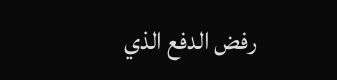رفض الدفع الذي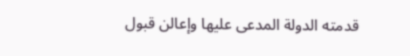قدمته الدولة المدعى عليها وإعالن قبول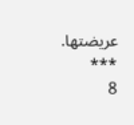عريضتها.
***
8